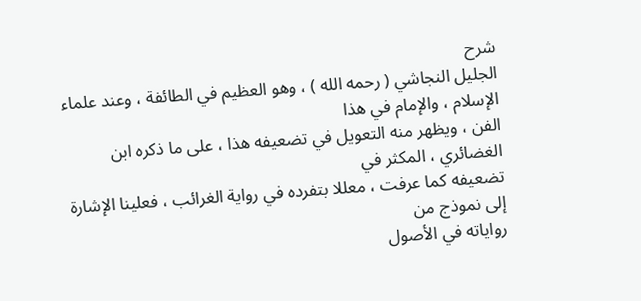شرح
الجليل النجاشي ( رحمه الله ) ، وهو العظيم في الطائفة ، وعند علماء الإسلام ، والإمام في هذا
الفن ، ويظهر منه التعويل في تضعيفه هذا ، على ما ذكره ابن الغضائري ، المكثر في
تضعيفه كما عرفت ، معللا بتفرده في رواية الغرائب ، فعلينا الإشارة إلى نموذج من
رواياته في الأصول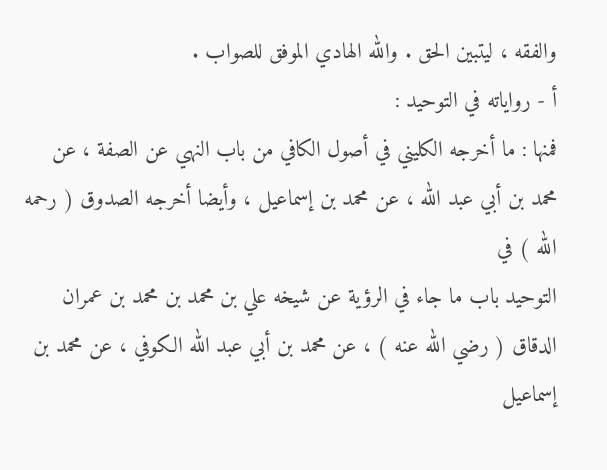والفقه ، ليتبين الحق . والله الهادي الموفق للصواب .
أ - رواياته في التوحيد :
فمنها : ما أخرجه الكليني في أصول الكافي من باب النهي عن الصفة ، عن
محمد بن أبي عبد الله ، عن محمد بن إسماعيل ، وأيضا أخرجه الصدوق ( رحمه الله ) في
التوحيد باب ما جاء في الرؤية عن شيخه علي بن محمد بن محمد بن عمران
الدقاق ( رضي الله عنه ) ، عن محمد بن أبي عبد الله الكوفي ، عن محمد بن إسماعيل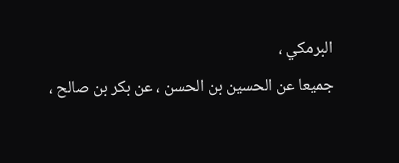البرمكي ،
جميعا عن الحسين بن الحسن ، عن بكر بن صالح ،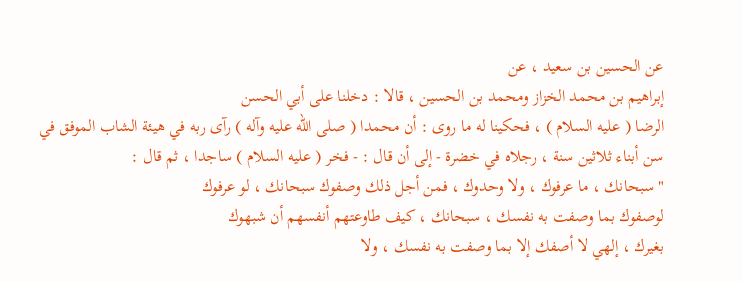عن الحسين بن سعيد ، عن
إبراهيم بن محمد الخزاز ومحمد بن الحسين ، قالا : دخلنا على أبي الحسن
الرضا ( عليه السلام ) ، فحكينا له ما روى : أن محمدا ( صلى الله عليه وآله ) رآى ربه في هيئة الشاب الموفق في
سن أبناء ثلاثين سنة ، رجلاه في خضرة - إلى أن قال : - فخر ( عليه السلام ) ساجدا ، ثم قال :
" سبحانك ، ما عرفوك ، ولا وحدوك ، فمن أجل ذلك وصفوك سبحانك ، لو عرفوك
لوصفوك بما وصفت به نفسك ، سبحانك ، كيف طاوعتهم أنفسهم أن شبهوك
بغيرك ، إلهي لا أصفك إلا بما وصفت به نفسك ، ولا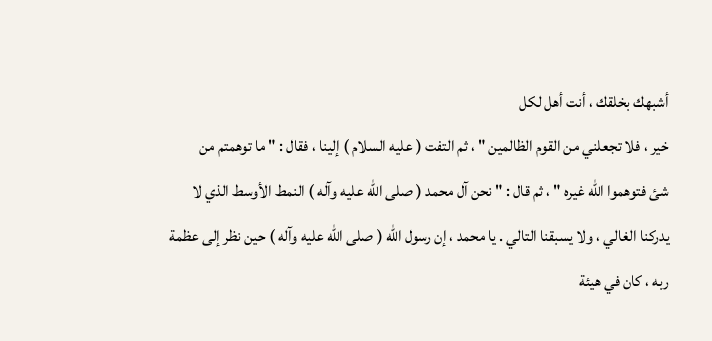أشبهك بخلقك ، أنت أهل لكل
خير ، فلا تجعلني من القوم الظالمين " ، ثم التفت ( عليه السلام ) إلينا ، فقال : " ما توهمتم من
شئ فتوهموا الله غيره " ، ثم قال : " نحن آل محمد ( صلى الله عليه وآله ) النمط الأوسط الذي لا
يدركنا الغالي ، ولا يسبقنا التالي . يا محمد ، إن رسول الله ( صلى الله عليه وآله ) حين نظر إلى عظمة
ربه ، كان في هيئة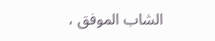الشاب الموفق ،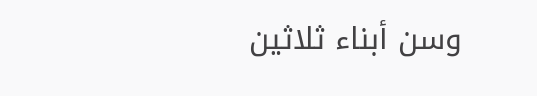وسن أبناء ثلاثين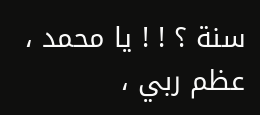سنة ؟ ! ! يا محمد ، عظم ربي ،